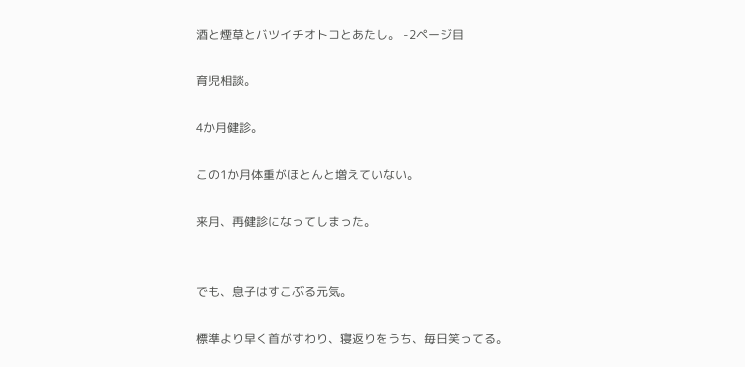酒と煙草とバツイチオトコとあたし。 -2ページ目

育児相談。

4か月健診。

この1か月体重がほとんと増えていない。

来月、再健診になってしまった。


でも、息子はすこぶる元気。

標準より早く首がすわり、寝返りをうち、毎日笑ってる。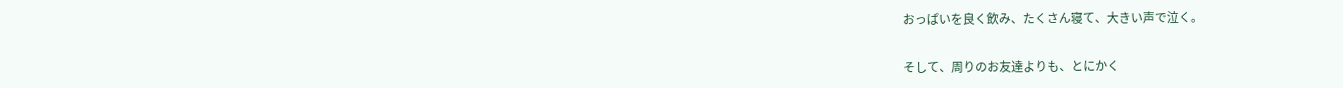おっぱいを良く飲み、たくさん寝て、大きい声で泣く。


そして、周りのお友達よりも、とにかく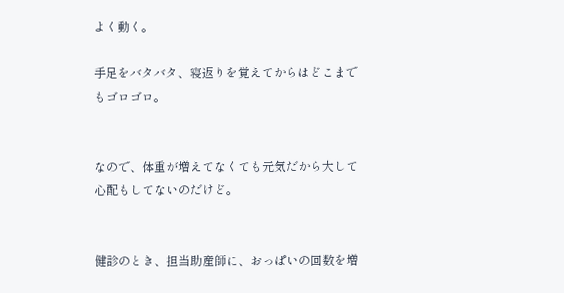よく動く。

手足をバタバタ、寝返りを覚えてからはどこまでもゴロゴロ。


なので、体重が増えてなくても元気だから大して心配もしてないのだけど。


健診のとき、担当助産師に、おっぱいの回数を増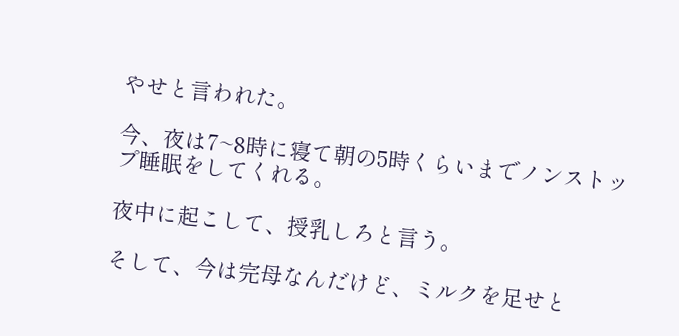やせと言われた。

今、夜は7~8時に寝て朝の5時くらいまでノンストップ睡眠をしてくれる。

夜中に起こして、授乳しろと言う。

そして、今は完母なんだけど、ミルクを足せと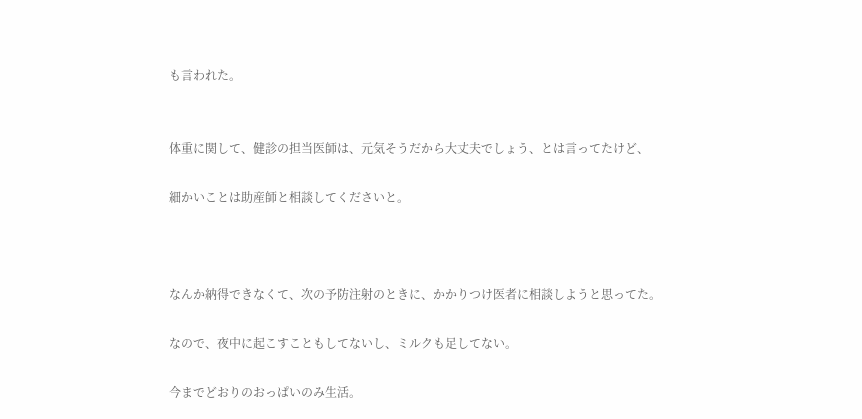も言われた。


体重に関して、健診の担当医師は、元気そうだから大丈夫でしょう、とは言ってたけど、

細かいことは助産師と相談してくださいと。



なんか納得できなくて、次の予防注射のときに、かかりつけ医者に相談しようと思ってた。

なので、夜中に起こすこともしてないし、ミルクも足してない。

今までどおりのおっぱいのみ生活。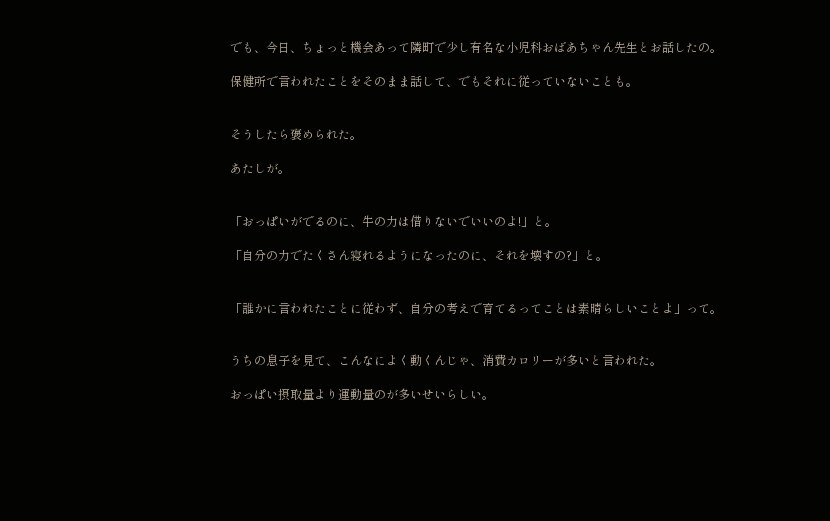でも、今日、ちょっと機会あって隣町で少し有名な小児科おばあちゃん先生とお話したの。

保健所で言われたことをそのまま話して、でもそれに従っていないことも。


そうしたら褒められた。

あたしが。


「おっぱいがでるのに、牛の力は借りないでいいのよ!」と。

「自分の力でたくさん寝れるようになったのに、それを壊すの?」と。


「誰かに言われたことに従わず、自分の考えで育てるってことは素晴らしいことよ」って。


うちの息子を見て、こんなによく動くんじゃ、消費カロリーが多いと言われた。

おっぱい摂取量より運動量のが多いせいらしい。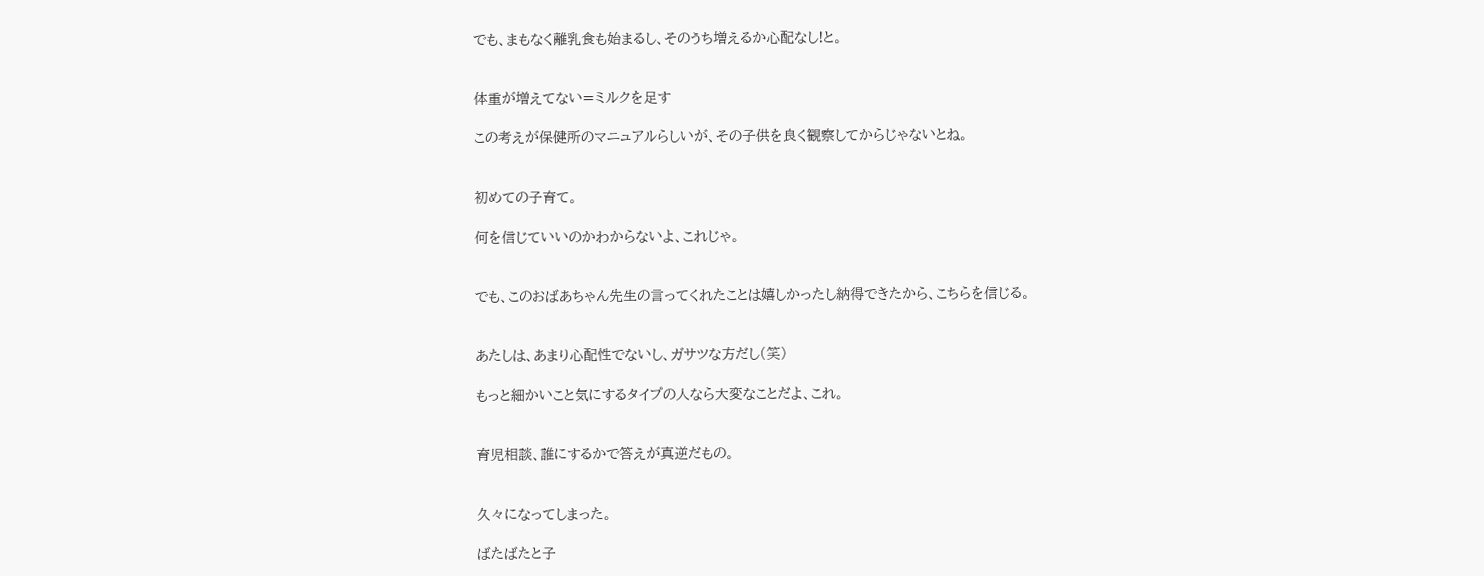でも、まもなく離乳食も始まるし、そのうち増えるか心配なし!と。


体重が増えてない=ミルクを足す

この考えが保健所のマニュアルらしいが、その子供を良く観察してからじゃないとね。


初めての子育て。

何を信じていいのかわからないよ、これじゃ。


でも、このおばあちゃん先生の言ってくれたことは嬉しかったし納得できたから、こちらを信じる。


あたしは、あまり心配性でないし、ガサツな方だし(笑)

もっと細かいこと気にするタイプの人なら大変なことだよ、これ。


育児相談、誰にするかで答えが真逆だもの。


久々になってしまった。

ばたばたと子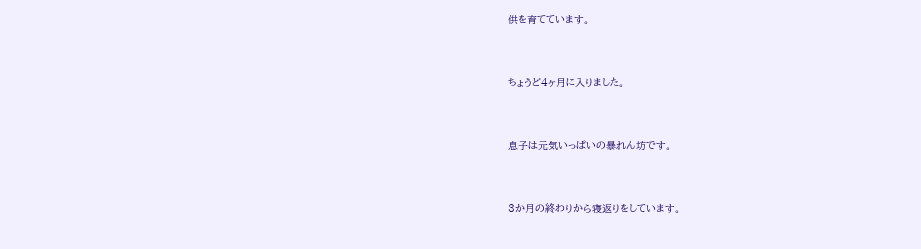供を育てています。


ちょうど4ヶ月に入りました。


息子は元気いっぱいの暴れん坊です。


3か月の終わりから寝返りをしています。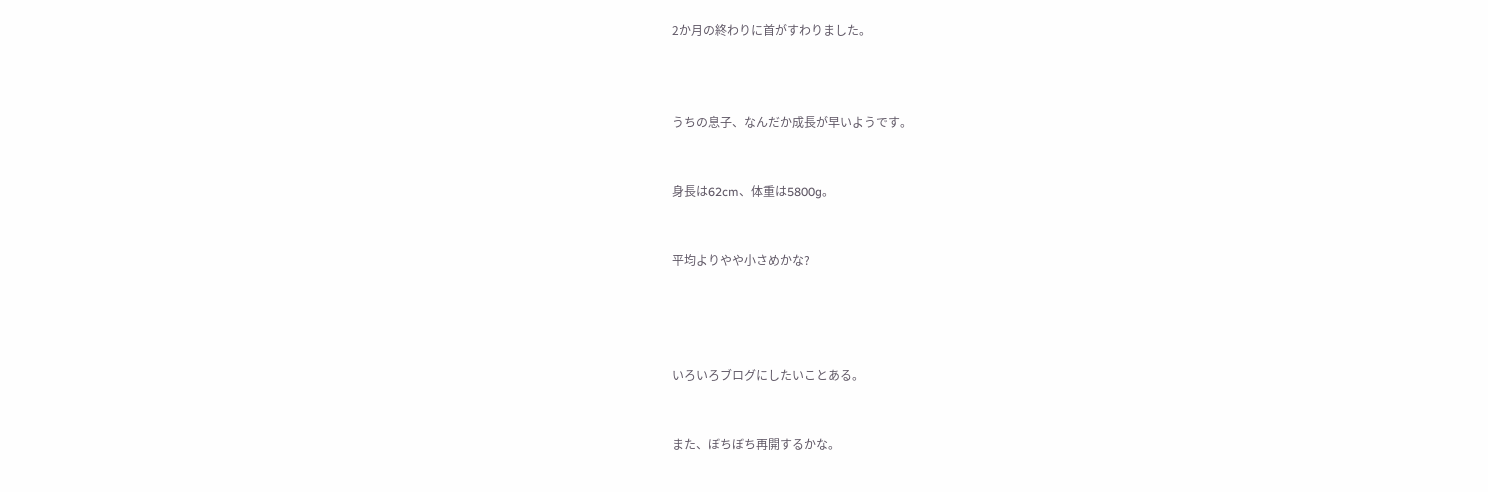2か月の終わりに首がすわりました。



うちの息子、なんだか成長が早いようです。


身長は62cm、体重は5800g。


平均よりやや小さめかな?




いろいろブログにしたいことある。


また、ぼちぼち再開するかな。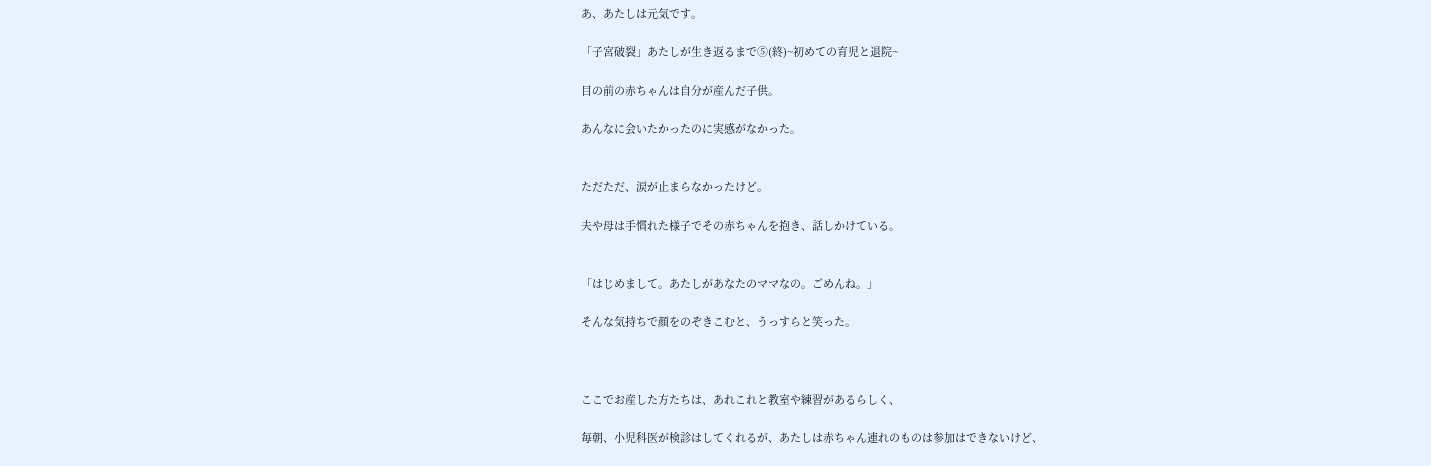あ、あたしは元気です。

「子宮破裂」あたしが生き返るまで⑤(終)~初めての育児と退院~

目の前の赤ちゃんは自分が産んだ子供。

あんなに会いたかったのに実感がなかった。


ただただ、涙が止まらなかったけど。

夫や母は手慣れた様子でその赤ちゃんを抱き、話しかけている。


「はじめまして。あたしがあなたのママなの。ごめんね。」

そんな気持ちで顔をのぞきこむと、うっすらと笑った。



ここでお産した方たちは、あれこれと教室や練習があるらしく、

毎朝、小児科医が検診はしてくれるが、あたしは赤ちゃん連れのものは参加はできないけど、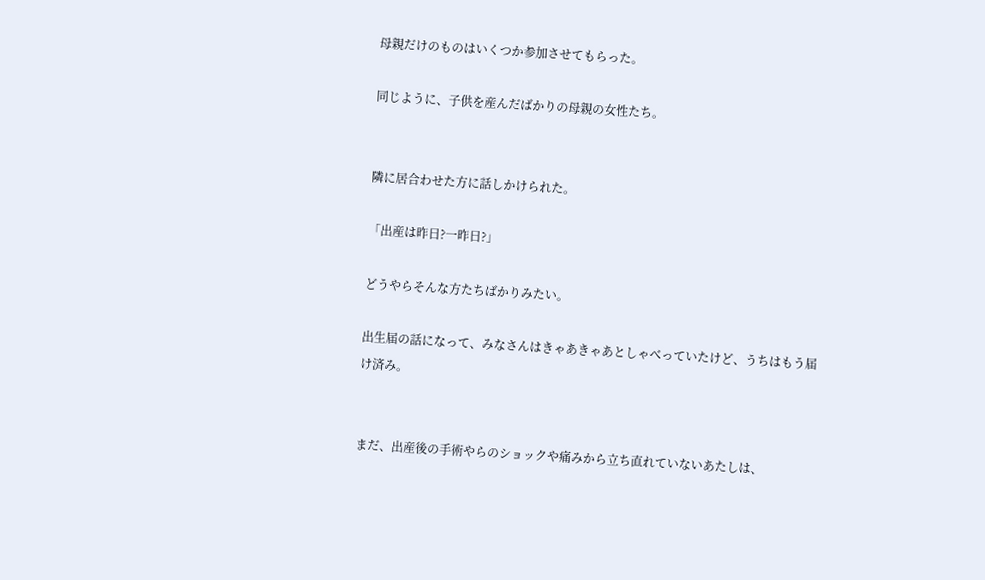母親だけのものはいくつか参加させてもらった。

同じように、子供を産んだばかりの母親の女性たち。


隣に居合わせた方に話しかけられた。

「出産は昨日?一昨日?」

どうやらそんな方たちばかりみたい。

出生届の話になって、みなさんはきゃあきゃあとしゃべっていたけど、うちはもう届け済み。


まだ、出産後の手術やらのショックや痛みから立ち直れていないあたしは、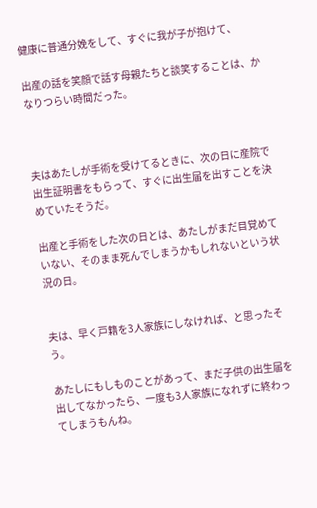健康に普通分娩をして、すぐに我が子が抱けて、

出産の話を笑顔で話す母親たちと談笑することは、かなりつらい時間だった。



夫はあたしが手術を受けてるときに、次の日に産院で出生証明書をもらって、すぐに出生届を出すことを決めていたそうだ。

出産と手術をした次の日とは、あたしがまだ目覚めていない、そのまま死んでしまうかもしれないという状況の日。


夫は、早く戸籍を3人家族にしなければ、と思ったそう。

あたしにもしものことがあって、まだ子供の出生届を出してなかったら、一度も3人家族になれずに終わってしまうもんね。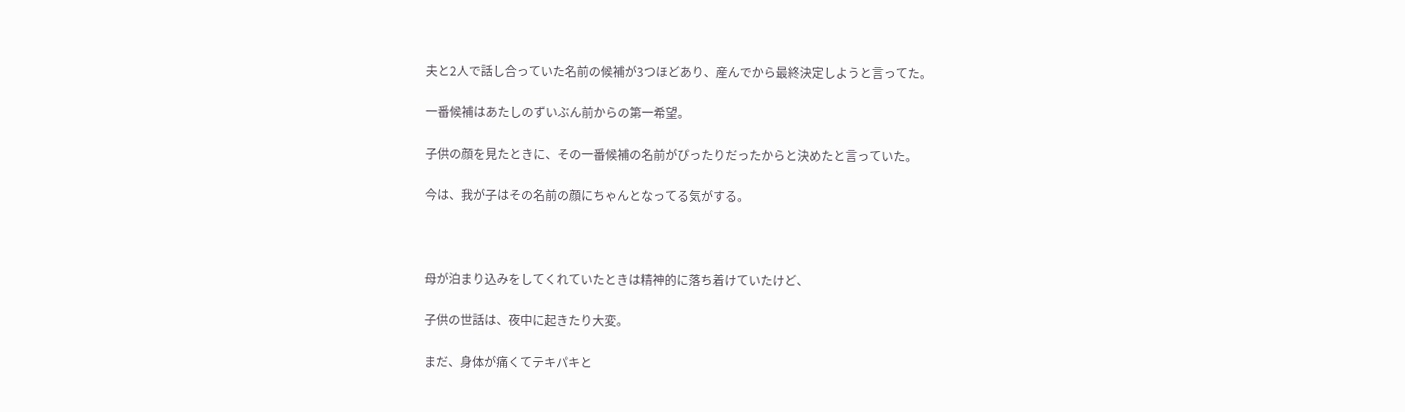夫と2人で話し合っていた名前の候補が3つほどあり、産んでから最終決定しようと言ってた。

一番候補はあたしのずいぶん前からの第一希望。

子供の顔を見たときに、その一番候補の名前がぴったりだったからと決めたと言っていた。

今は、我が子はその名前の顔にちゃんとなってる気がする。



母が泊まり込みをしてくれていたときは精神的に落ち着けていたけど、

子供の世話は、夜中に起きたり大変。

まだ、身体が痛くてテキパキと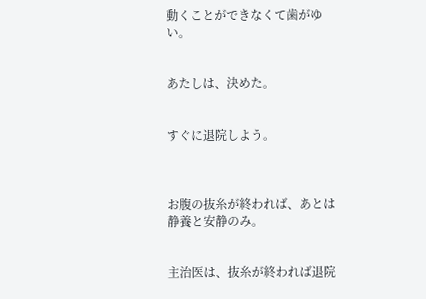動くことができなくて歯がゆい。


あたしは、決めた。


すぐに退院しよう。



お腹の抜糸が終われば、あとは静養と安静のみ。


主治医は、抜糸が終われば退院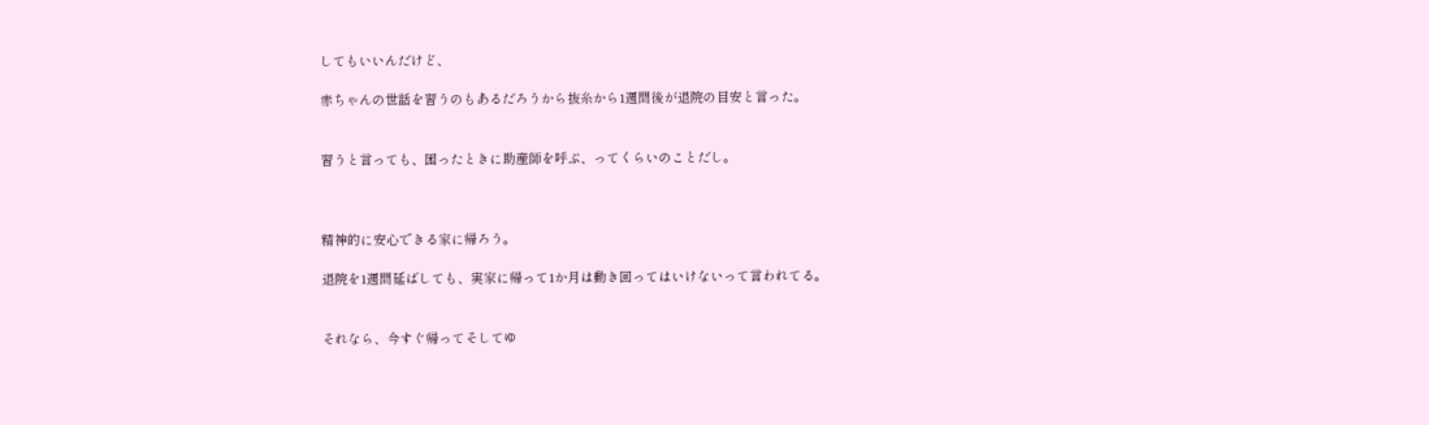してもいいんだけど、

赤ちゃんの世話を習うのもあるだろうから抜糸から1週間後が退院の目安と言った。


習うと言っても、困ったときに助産師を呼ぶ、ってくらいのことだし。



精神的に安心できる家に帰ろう。

退院を1週間延ばしても、実家に帰って1か月は動き回ってはいけないって言われてる。


それなら、今すぐ帰ってそしてゆ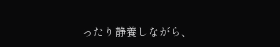ったり静養しながら、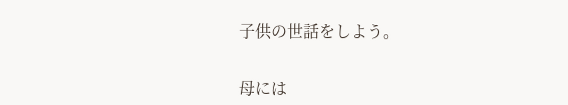子供の世話をしよう。


母には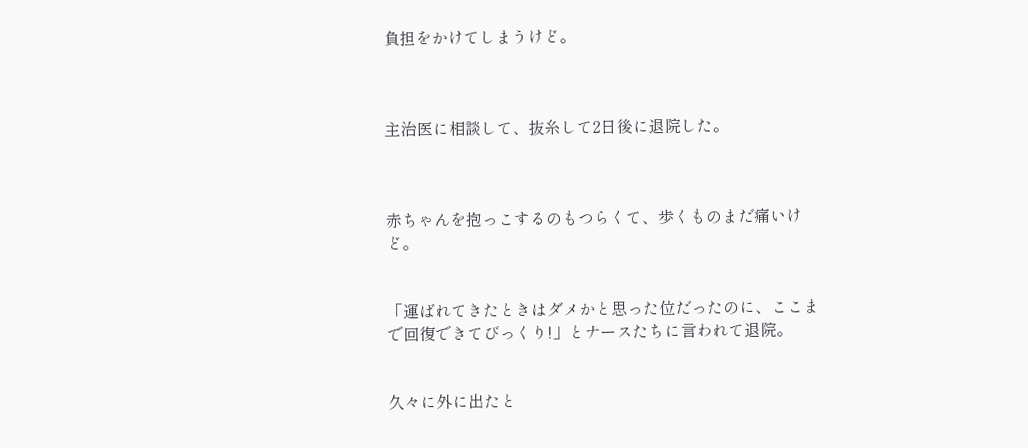負担をかけてしまうけど。



主治医に相談して、抜糸して2日後に退院した。



赤ちゃんを抱っこするのもつらくて、歩くものまだ痛いけど。


「運ばれてきたときはダメかと思った位だったのに、ここまで回復できてびっくり!」とナースたちに言われて退院。


久々に外に出たと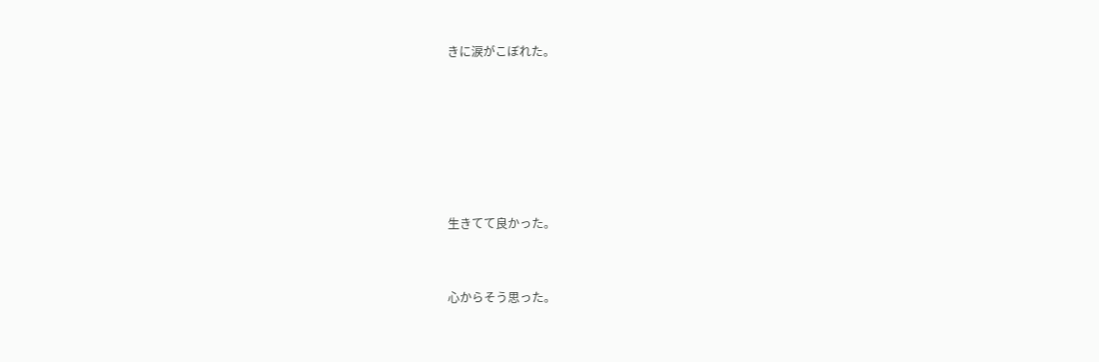きに涙がこぼれた。






生きてて良かった。


心からそう思った。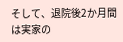そして、退院後2か月間は実家の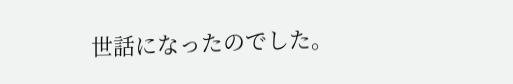世話になったのでした。